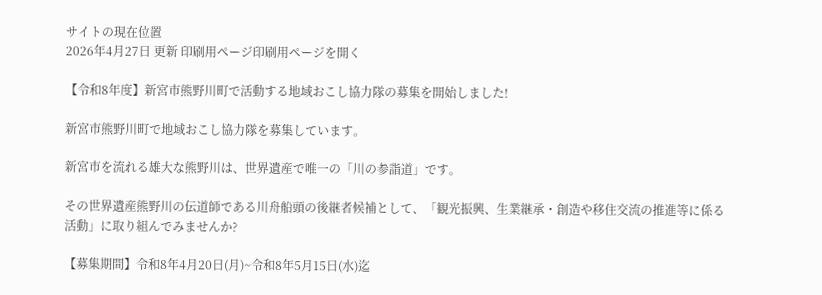サイトの現在位置
2026年4月27日 更新 印刷用ページ印刷用ページを開く

【令和8年度】新宮市熊野川町で活動する地域おこし協力隊の募集を開始しました!

新宮市熊野川町で地域おこし協力隊を募集しています。

新宮市を流れる雄大な熊野川は、世界遺産で唯一の「川の参詣道」です。

その世界遺産熊野川の伝道師である川舟船頭の後継者候補として、「観光振興、生業継承・創造や移住交流の推進等に係る活動」に取り組んでみませんか?

【募集期間】令和8年4月20日(月)~令和8年5月15日(水)迄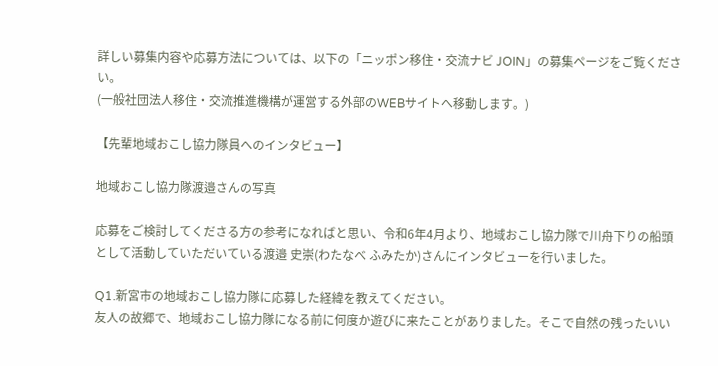詳しい募集内容や応募方法については、以下の「ニッポン移住・交流ナビ JOIN」の募集ページをご覧ください。
(一般社団法人移住・交流推進機構が運営する外部のWEBサイトへ移動します。)

【先輩地域おこし協力隊員へのインタビュー】

地域おこし協力隊渡邉さんの写真

応募をご検討してくださる方の参考になればと思い、令和6年4月より、地域おこし協力隊で川舟下りの船頭として活動していただいている渡邉 史崇(わたなべ ふみたか)さんにインタビューを行いました。

Q1.新宮市の地域おこし協力隊に応募した経緯を教えてください。
友人の故郷で、地域おこし協力隊になる前に何度か遊びに来たことがありました。そこで自然の残ったいい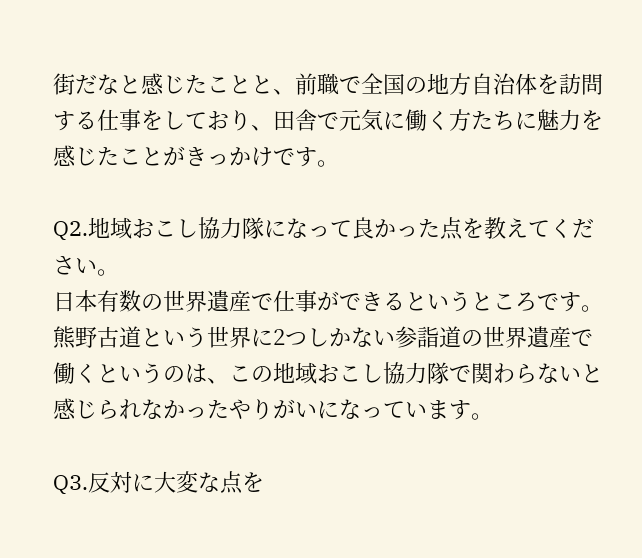街だなと感じたことと、前職で全国の地方自治体を訪問する仕事をしており、田舎で元気に働く方たちに魅力を感じたことがきっかけです。

Q2.地域おこし協力隊になって良かった点を教えてください。
日本有数の世界遺産で仕事ができるというところです。
熊野古道という世界に2つしかない参詣道の世界遺産で働くというのは、この地域おこし協力隊で関わらないと感じられなかったやりがいになっています。

Q3.反対に大変な点を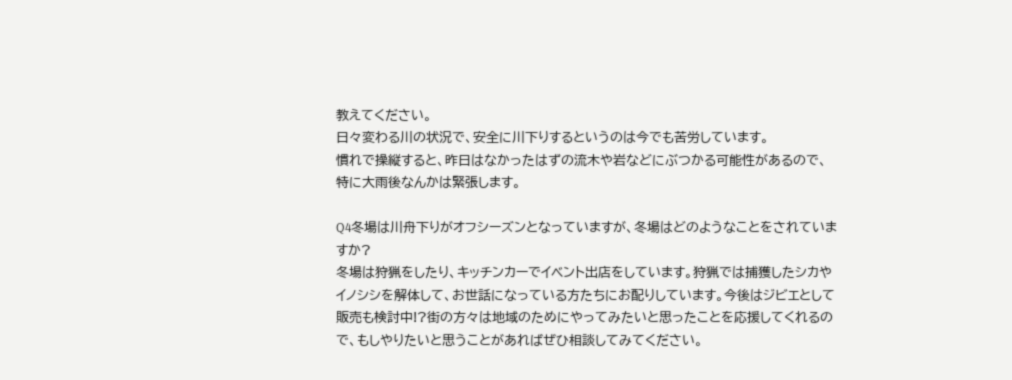教えてください。
日々変わる川の状況で、安全に川下りするというのは今でも苦労しています。
慣れで操縦すると、昨日はなかったはずの流木や岩などにぶつかる可能性があるので、特に大雨後なんかは緊張します。

Q4冬場は川舟下りがオフシーズンとなっていますが、冬場はどのようなことをされていますか?
冬場は狩猟をしたり、キッチンカーでイベント出店をしています。狩猟では捕獲したシカやイノシシを解体して、お世話になっている方たちにお配りしています。今後はジビエとして販売も検討中!?街の方々は地域のためにやってみたいと思ったことを応援してくれるので、もしやりたいと思うことがあればぜひ相談してみてください。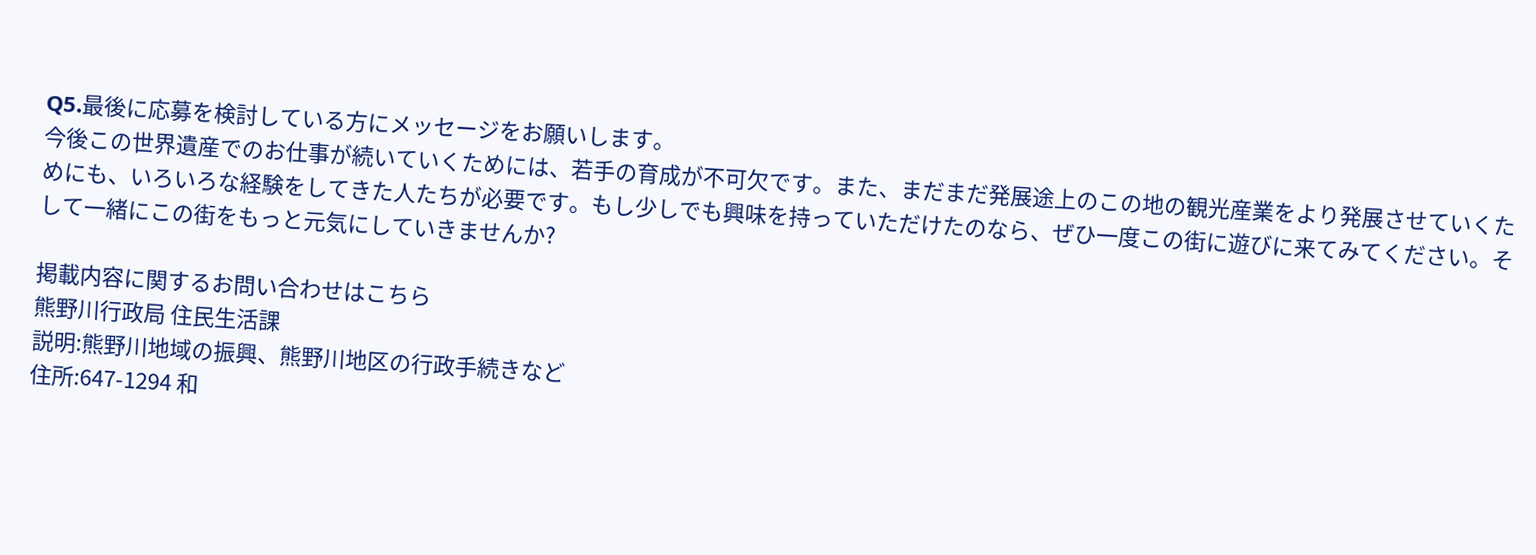Q5.最後に応募を検討している方にメッセージをお願いします。
今後この世界遺産でのお仕事が続いていくためには、若手の育成が不可欠です。また、まだまだ発展途上のこの地の観光産業をより発展させていくためにも、いろいろな経験をしてきた人たちが必要です。もし少しでも興味を持っていただけたのなら、ぜひ一度この街に遊びに来てみてください。そして一緒にこの街をもっと元気にしていきませんか?

掲載内容に関するお問い合わせはこちら
熊野川行政局 住民生活課
説明:熊野川地域の振興、熊野川地区の行政手続きなど
住所:647-1294 和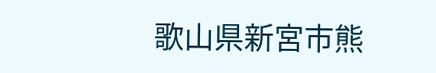歌山県新宮市熊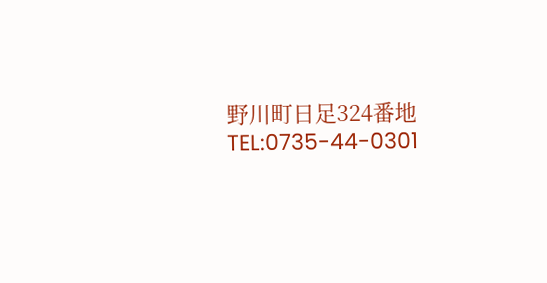野川町日足324番地
TEL:0735-44-0301